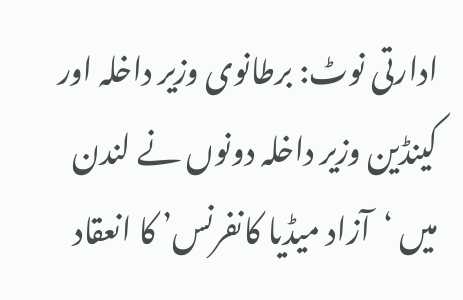ادارتی نوٹ: برطانوی وزیر داخلہ اور کینڈین وزیر داخلہ دونوں نے لندن میں ‘آزاد میڈیا کانفرنس’ کا انعقاد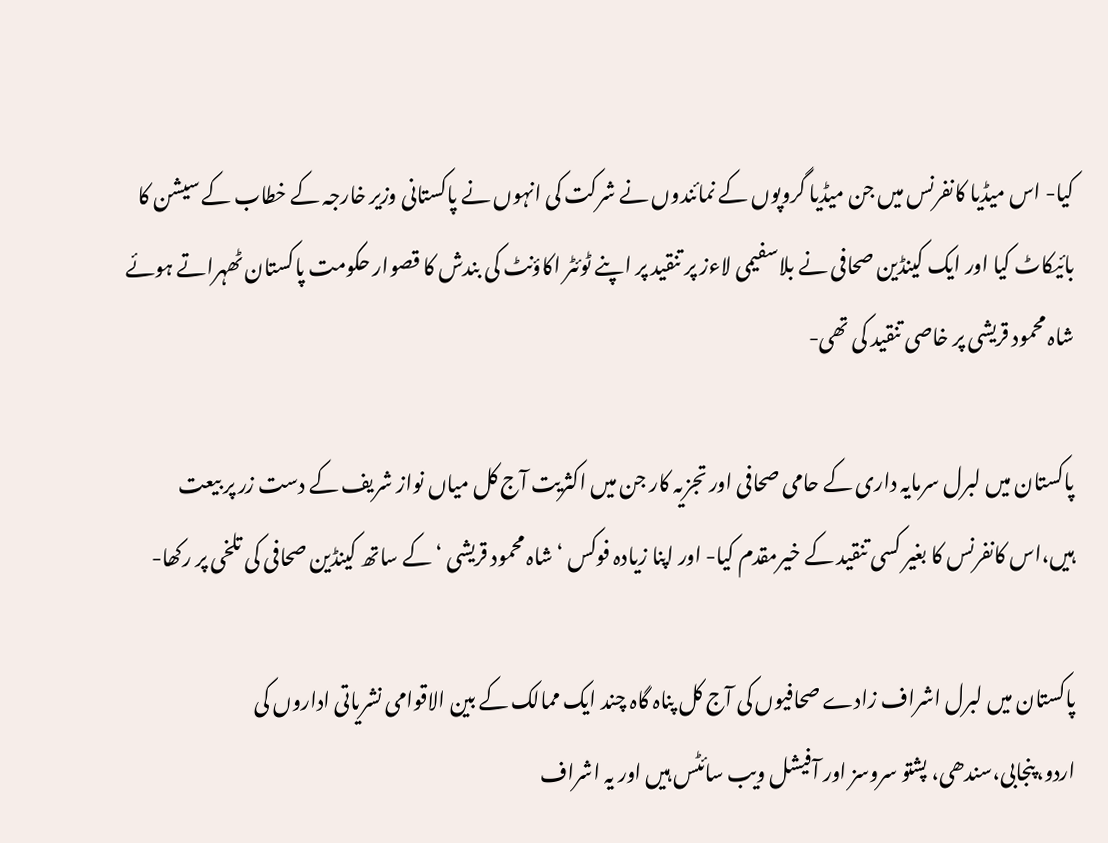کیا- اس میڈیا کانفرنس میں جن میڈیا گروپوں کے نمائندوں نے شرکت کی انہوں نے پاکستانی وزیر خارجہ کے خطاب کے سیشن کا بائیکاٹ کیا اور ایک کینڈین صحافی نے بلاسفیمی لاءز پر تنقید پر اپنے ٹوئٹر اکاؤنٹ کی بندش کا قصوار حکومت پاکستان ٹھہراتے ہوئے شاہ محمود قریشی پر خاصی تنقید کی تھی-

پاکستان میں لبرل سرمایہ داری کے حامی صحافی اور تجزیہ کار جن میں اکثریت آج کل میاں نواز شریف کے دست زر پر بیعت ہیں،اس کانفرنس کا بغیر کسی تنقید کے خیرمقدم کیا- اور اپنا زیادہ فوکس ‘شاہ محمود قریشی ‘ کے ساتھ کینڈین صحافی کی تلخی پر رکھا-

پاکستان میں لبرل اشراف زادے صحافیوں کی آج کل پناہ گاہ چند ایک ممالک کے بین الاقوامی نشریاتی اداروں کی اردو،پنجابی،سندھی، پشتو سروسز اور آفیشل ویب سائٹس ہیں اور یہ اشراف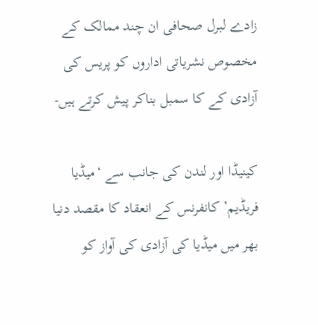زادے لبرل صحافی ان چند ممالک کے مخصوص نشریاتی اداروں کو پریس کی آزادی کے کا سمبل بناکر پیش کرتے ہیں-

کینیڈا اور لندن کی جانب سے ‘میڈیا فریڈیم’ کانفرنس کے انعقاد کا مقصد دنیا بھر میں میڈیا کی آزادی کی آواز کو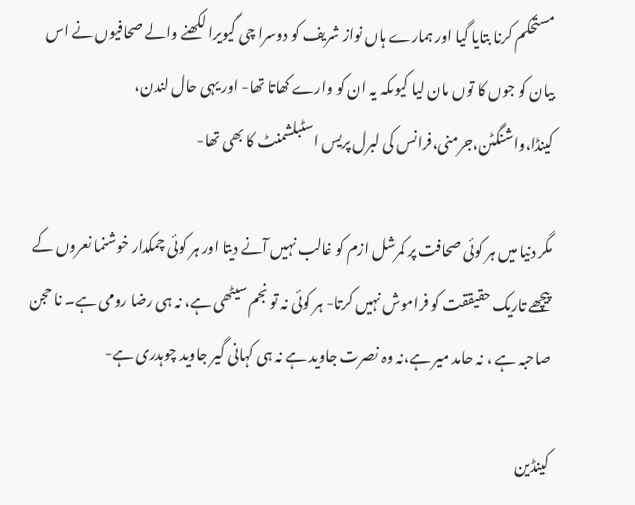مستحکم کرنا بتایا گیا اور ہمارے ہاں نواز شریف کو دوسرا چی گیویرا لکھنے والے صحافیوں نے اس بیان کو جوں کا توں مان لیا کیوںکہ یہ ان کو وارے کھاتا تھا- اور یہی حال لندن، کینڈا،واشنگٹن،جرمنی،فرانس کی لبرل پریس اسٹبلشمنٹ کا بھی تھا-

مگر دنیا میں ہر کوئی صحافت پر کمرشل ازم کو غالب نہیں آنے دیتا اور ہر کوئی چمکدار خوشنما نعروں کے پیچھے تاریک حقیققت کو فراموش نہیں کرتا- ہر کوئی نہ تو نجم سیٹھی ہے، نہ ہی رضا رومی ہے۔ نا حجن صاحبہ ہے ، نہ حامد میر ہے،نہ وہ نصرت جاوید ہے نہ ہی کہانی گیر جاوید چوہدری ہے-

کینڈین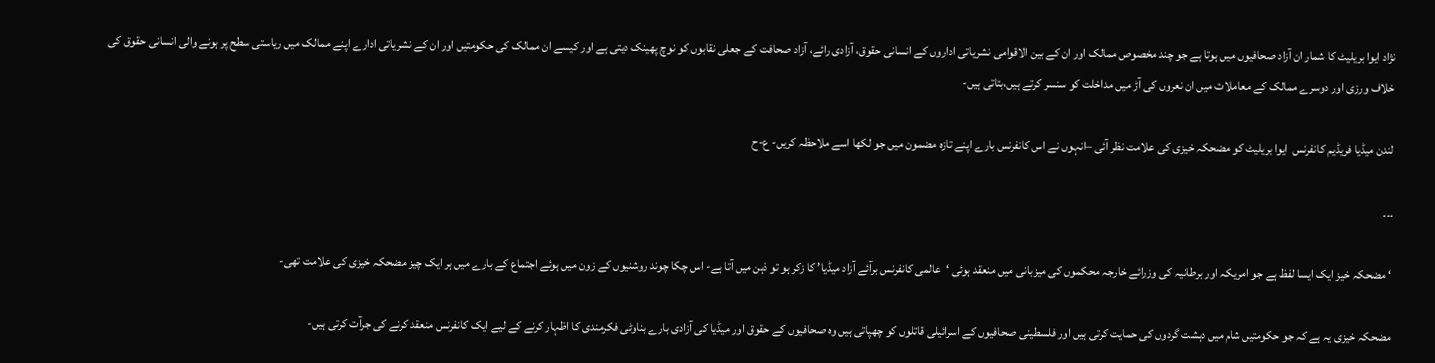نژاد ایوا بریلیٹ کا شمار ان آزاد صحافیوں میں ہوتا ہے جو چند مخصوص ممالک اور ان کے بین الاقوامی نشریاتی اداروں کے انسانی حقوق، آزادی رائے، آزاد صحافت کے جعلی نقابوں کو نوچ پھینک دیتی ہے اور کیسے ان ممالک کی حکومتیں اور ان کے نشریاتی ادارے اپنے ممالک میں ریاستی سطح پر ہونے والی انسانی حقوق کی خلاف ورزی اور دوسرے ممالک کے معاملات میں ان نعروں کی آڑ میں مداخلت کو سنسر کرتے ہیں،بتاتی ہیں-

لندن میڈیا فریڈیم کانفرنس  ایوا بریلیٹ کو مضحکہ خیزی کی علامت نظر آئی –انہوں نے اس کانفرنس بارے اپنے تازہ مضمون میں جو لکھا اسے ملاحظہ کریں- ع-ح

۔۔۔

‘ مضحکہ خیز ایک ایسا لفظ ہے جو امریکہ اور برطانیہ کی وزرائے خارجہ محکموں کی میزبانی میں منعقد ہوئی ‘عالمی کانفرنس برآئے آزاد میڈیا’ کا زکر ہو تو ذہن میں آتا ہے- اس چکا چوند روشنیوں کے زون میں ہوئے اجتماع کے بارے میں ہر ایک چیز مضحکہ خیزی کی علامت تھی-

مضحکہ خیزی یہ ہے کہ جو حکومتیں شام میں دہشت گردوں کی حمایت کرتی ہیں اور فلسطینی صحافیوں کے اسرائیلی قاتلوں کو چھپاتی ہیں وہ صحافیوں کے حقوق اور میڈیا کی آزادی بارے بناوٹی فکرمندی کا اظہار کرنے کے لیے ایک کانفرنس منعقد کرنے کی جرآت کرتی ہیں-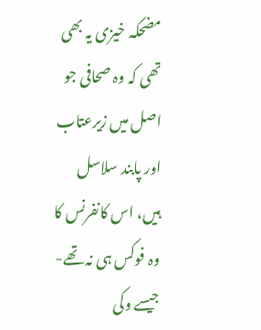مضحکہ خیزی یہ بھی تھی کہ وہ صحافی جو اصل میں زیرعتاب اور پابند سلاسل ہیں، اس کانفرنس کا وہ فوکس ہی نہ تھے- جیسے وکی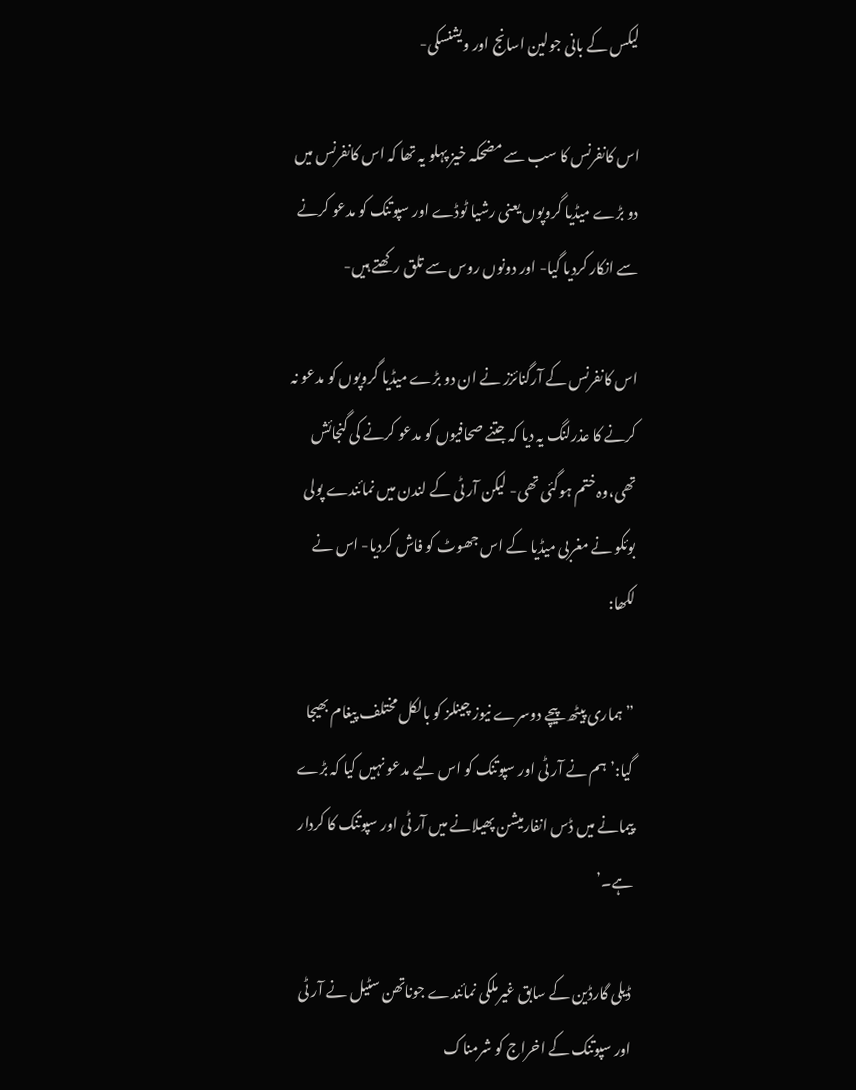لیکس کے بانی جولین اسانج اور ویشنسکی-

اس کانفرنس کا سب سے مضحکہ خیز پہلو یہ تھا کہ اس کانفرنس میں دو بڑے میڈیا گروپوں یعنی رشیا ٹوڈے اور سپوتنک کو مدعو کرنے سے انکار کردیا گیا- اور دونوں روس سے تلق رکھتے ہیں-

اس کانفرنس کے آرگنائزز نے ان دو بڑے میڈیا گروپوں کو مدعو نہ کرنے کا عذرلنگ یہ دیا کہ جتنے صحافیوں کو مدعو کرنے کی گنجائش تھی،وہ ختم ہوگئی تھی- لیکن آر ٹی کے لندن میں نمائندے پولی بوئکو نے مغربی میڈیا کے اس جھوٹ کو فاش کردیا- اس نے لکھا:

” ہماری پیٹھ پیچے دوسرے نیوز چینلز کو بالکل مختلف پیغام بھیجا گیا:’ ہم نے آر ٹی اور سپوتنک کو اس لیے مدعو نہیں کیا کہ بڑے پیمانے میں ڈس انفارمیشن پھیلانے میں آر ٹی اور سپوتنک کا کردار ہے۔’

ڈیلی گارڈین کے سابق غیرملکی نمائندے جوناتھن سٹیل نے آر ٹی اور سپوتنک کے اخراج کو شرمناک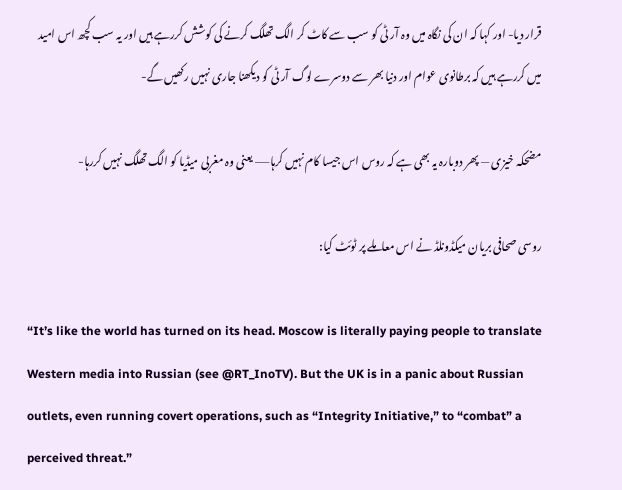قرار دیا- اور کہا کہ ان کی نگاہ میں وہ آر ٹی کو سب سے کاٹ کر الگ تھلگ کرنے کی کوشش کررہے ہیں اور یہ سب کچھ اس امید میں کررہے ہیں کہ برطانوی عوام اور دنیا بھر سے دوسرے لوگ آر ٹی کو دیکھنا جاری نہیں رکھیں گے-

مضحکہ خیزی — پھر دوبارہ یہ بھی ہے کہ روس اس جیسا کام نہیں کرہا—– یعنی وہ مغربی میڈیا کو الگ تھلگ نہیں کررہا-

روسی صحافی بریان میکڈونلڈ نے اس معاملے پر ٹوئٹ کیا:

“It’s like the world has turned on its head. Moscow is literally paying people to translate Western media into Russian (see @RT_InoTV). But the UK is in a panic about Russian outlets, even running covert operations, such as “Integrity Initiative,” to “combat” a perceived threat.”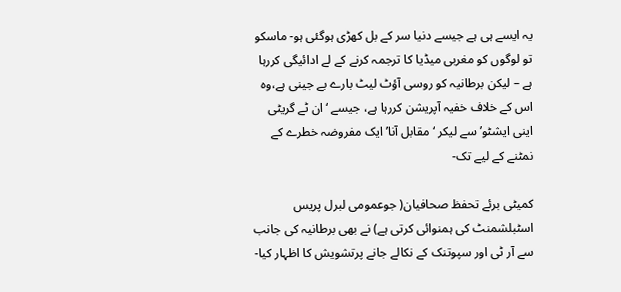یہ ایسے ہی ہے جیسے دنیا سر کے بل کھڑی ہوگئی ہو- ماسکو  تو لوگوں کو مغربی میڈیا کا ترجمہ کرنے کے لے ادائیگی کررہا ہے – لیکن برطانیہ کو روسی آؤٹ لیٹ بارے بے جینی ہے،وہ اس کے خلاف خفیہ آپریشن کررہا ہے، جیسے ‘ان ٹے گریٹی اینی ایشٹو’ سے لیکر ‘ مقابل آنا’ ایک مفروضہ خطرے کے نمٹنے کے لیے تک-

کمیٹی برئے تحفظ صحافیان( جوعمومی لبرل پریس اسٹبلشمنٹ کی ہمنوائی کرتی ہے) نے بھی برطانیہ کی جانب سے آر ٹی اور سپوتنک کے نکالے جانے پرتشویش کا اظہار کیا-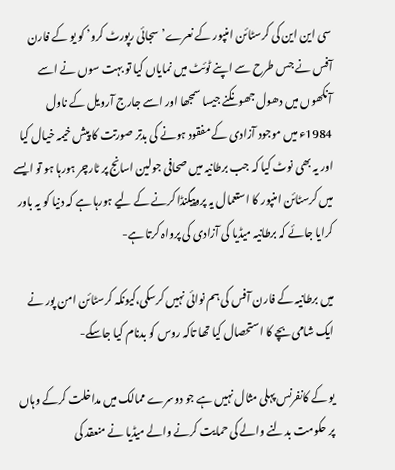سی این این کی کرسٹائن امنپور کے نعرے’سجائی رپورٹ کرو’ کو یو کے فارن آفس نے جس طرح سے اپنے ٹوئٹ میں نمایاں کیا تو بہت سوں نے اسے آنکھوں میں دھول جھونکنے جیسا سمجھا اور اسے جارج آرویل کے ناول 1984ء میں موجود آزادی کے مفقود ہونے کی بدتر صورتت کا پیش خیمہ خیال کیا اور یہ بھی نوٹ کیا کہ جب برطانیہ میں صحافی جولین اسانج پر ٹارچر ہورہا ہو تو ایسے میں کرسٹائن امنپور کا استعمال یہ پروپیگنڈا کرنے کے لیے ہورہا ہے کہ دنیا کو یہ باور کرایا جائے کہ برطانیہ میڈیا کی آزادی کی پرواہ کرتا ہے-

میں برطانیہ کے فارن آفس کی ہم نوائی نہیں کرسکی،کیونکہ کرسٹائن امن پور نے ایک شامی بچے کا استحصال کیا تھا تاکہ روس کو بدنام کیا جاسکے-

یو کے کانفرنس پہلی مثال نہیں ہے جو دوسرے ممالک میں مداخلت کرکے وہاں پر حکومت بدلنے والے کی حمایت کرنے والے میڈیا نے منعقد کی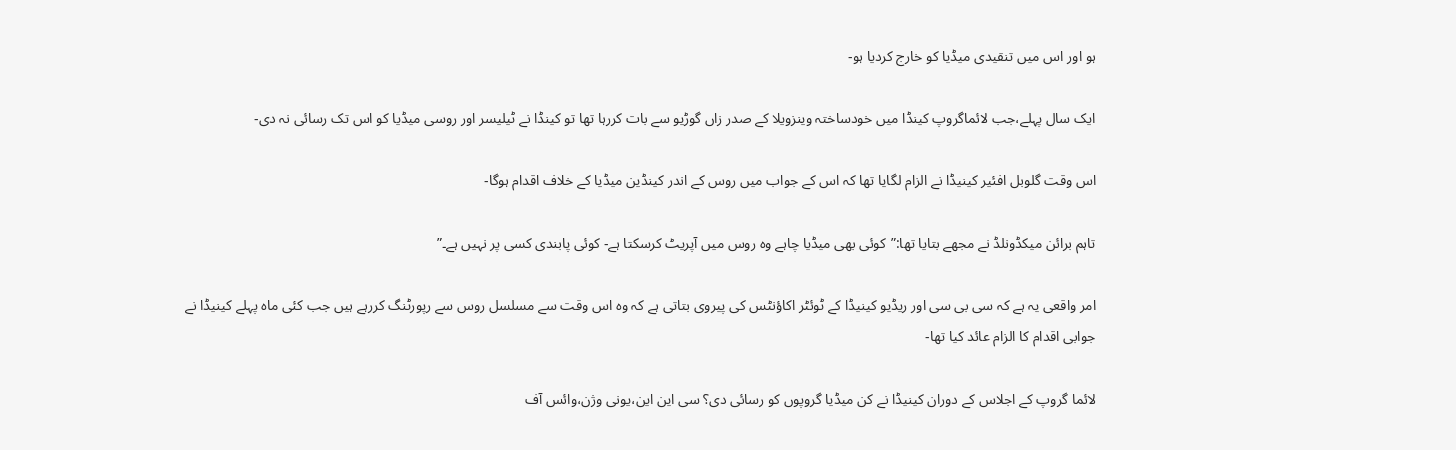ہو اور اس میں تنقیدی میڈیا کو خارج کردیا ہو-

ایک سال پہلے،جب لائماگروپ کینڈا میں خودساختہ وینزویلا کے صدر زاں گوڑیو سے بات کررہا تھا تو کینڈا نے ٹیلیسر اور روسی میڈیا کو اس تک رسائی نہ دی-

اس وقت گلوبل افئیر کینیڈا نے الزام لگایا تھا کہ اس کے جواب میں روس کے اندر کینڈین میڈیا کے خلاف اقدام ہوگا-

تاہم برائن میکڈونلڈ نے مجھے بتایا تھا:”کوئی بھی میڈیا چاہے وہ روس میں آپریٹ کرسکتا ہے- کوئی پابندی کسی پر نہیں ہے۔”

امر واقعی یہ ہے کہ سی بی سی اور ریڈیو کینیڈا کے ٹوئٹر اکاؤنٹس کی پیروی بتاتی ہے کہ وہ اس وقت سے مسلسل روس سے رپورٹنگ کررہے ہیں جب کئی ماہ پہلے کینیڈا نے جوابی اقدام کا الزام عائد کیا تھا-

لائما گروپ کے اجلاس کے دوران کینیڈا نے کن میڈیا گروپوں کو رسائی دی؟ سی این این،یونی وژن،وائس آف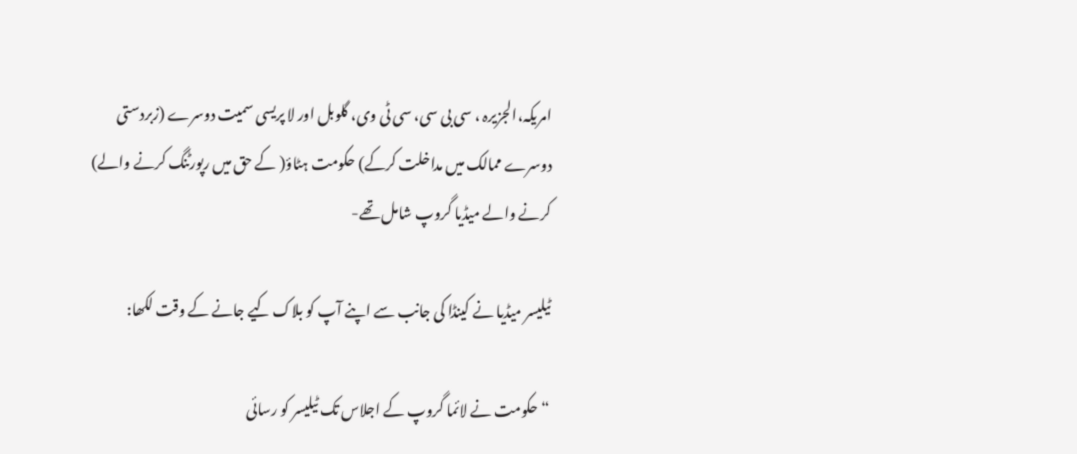امریکہ،الجزیرہ ، سی بی سی، سی ٹی وی، گلوبل اور لا پریسی سمیت دوسرے (زبردستی دوسرے ممالک میں مداخلت کرکے) حکومت ہٹاؤ( کے حق میں رپورٹنگ کرنے والے) کرنے والے میڈیا گروپ شامل تھے-

ٹیلیسر میڈیا نے کینڈا کی جانب سے اپنے آپ کو بلاک کیے جانے کے وقت لکھا:

“حکومت نے لائما گروپ کے اجلاس تک ٹیلیسر کو رسائی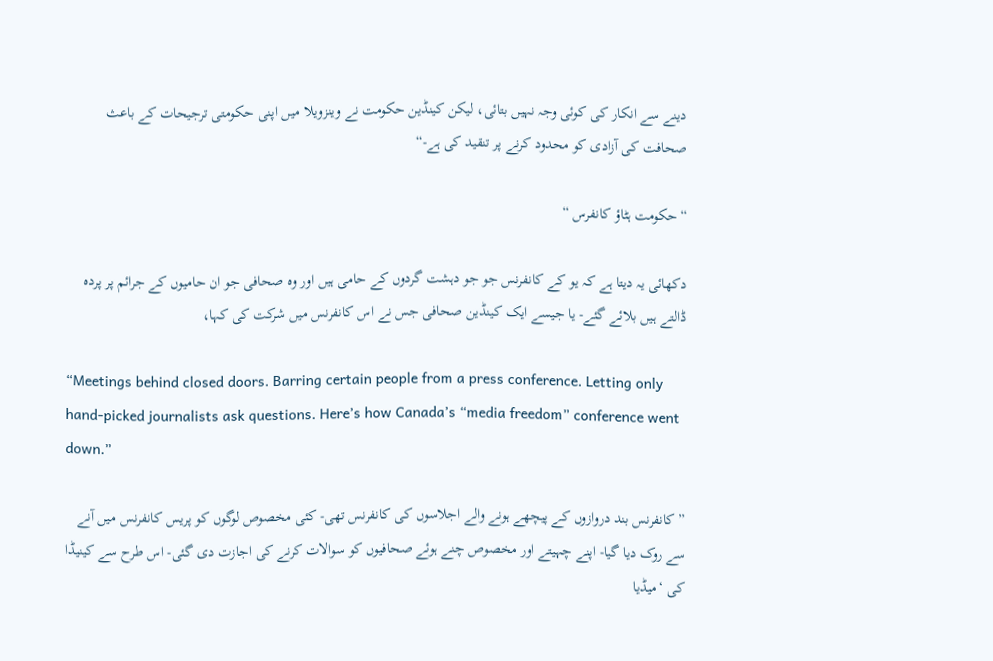دینے سے انکار کی کوئی وجہ نہیں بتائی، لیکن کینڈین حکومت نے وینزویلا میں اپنی حکومتی ترجیحات کے باعث صحافت کی آزادی کو محدود کرنے پر تنقید کی ہے-“

“حکومت ہٹاؤ کانفرس “

دکھائی یہ دیتا ہے کہ یو کے کانفرنس جو جو دہشت گردوں کے حامی ہیں اور وہ صحافی جو ان حامیوں کے جرائم پر پردہ ڈالتے ہیں بلائے گئے- یا جیسے ایک کینڈین صحافی جس نے اس کانفرنس میں شرکت کی کہا،

“Meetings behind closed doors. Barring certain people from a press conference. Letting only hand-picked journalists ask questions. Here’s how Canada’s “media freedom” conference went down.”

” کانفرنس بند دروازوں کے پیچھے ہونے والے اجلاسوں کی کانفرنس تھی- کئی مخصوص لوگوں کو پریس کانفرنس میں آنے سے روک دیا گیا- اپنے چہیتے اور مخصوص چنے ہوئے صحافیوں کو سوالات کرنے کی اجازت دی گئی- اس طرح سے کینیڈا کی ‘میڈیا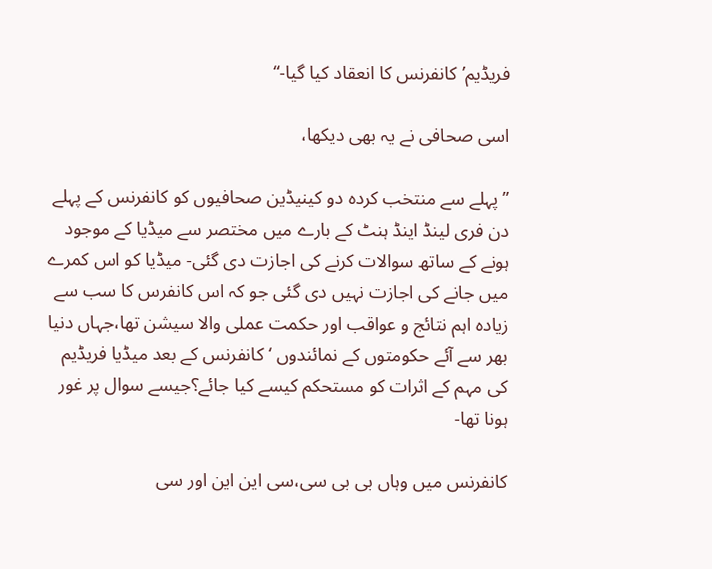فریڈیم’ کانفرنس کا انعقاد کیا گیا-“

اسی صحافی نے یہ بھی دیکھا،

” پہلے سے منتخب کردہ دو کینیڈین صحافیوں کو کانفرنس کے پہلے دن فری لینڈ اینڈ ہنٹ کے بارے میں مختصر سے میڈیا کے موجود ہونے کے ساتھ سوالات کرنے کی اجازت دی گئی- میڈیا کو اس کمرے میں جانے کی اجازت نہیں دی گئی جو کہ اس کانفرس کا سب سے زیادہ اہم نتائج و عواقب اور حکمت عملی والا سیشن تھا،جہاں دنیا بھر سے آئے حکومتوں کے نمائندوں ‘کانفرنس کے بعد میڈیا فریڈیم کی مہم کے اثرات کو مستحکم کیسے کیا جائے؟جیسے سوال پر غور ہونا تھا-

کانفرنس میں وہاں بی بی سی،سی این این اور سی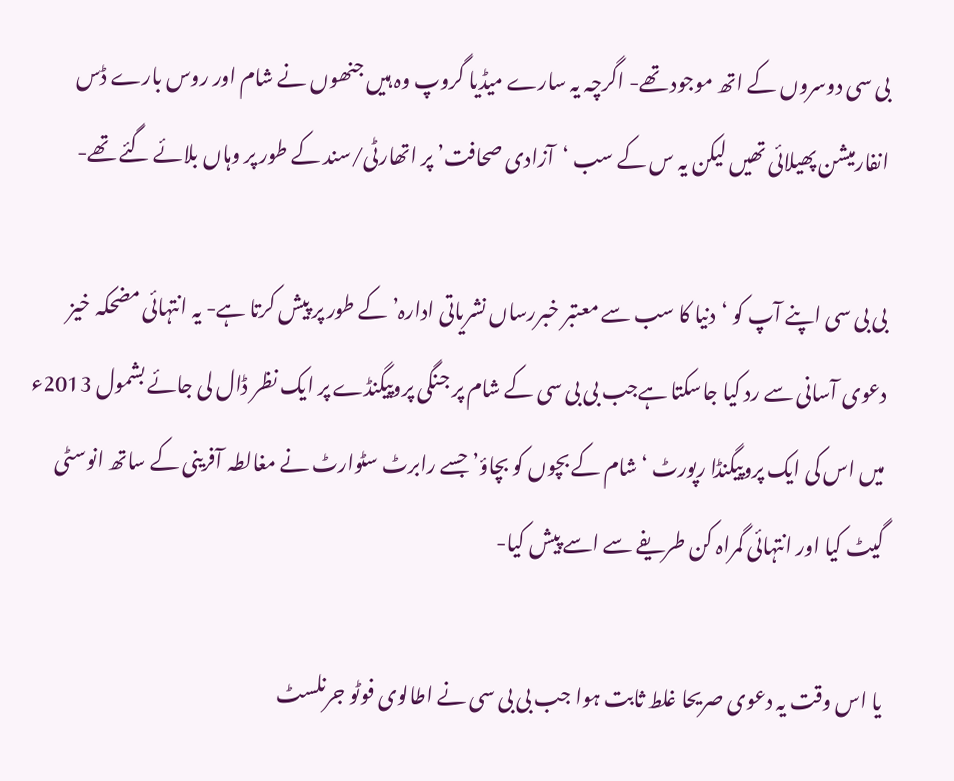بی سی دوسروں کے اتھ موجود تھے- اگرچہ یہ سارے میڈیا گروپ وہ ہیں جنھوں نے شام اور روس بارے ڈس انفارمیشن پھیلائی تھیں لیکن یہ س کے سب ‘آزادی صحافت’ پر اتھارٹی/سند کے طور پر وہاں بلائے گئے تھے-

بی بی سی اپنے آپ کو ‘دنیا کا سب سے معتبر خبررساں نشریاتی ادارہ’ کے طور پر پیش کرتا ہے- یہ انتہائی مضحکہ خیز دعوی آسانی سے رد کیا جاسکتا ہےجب بی بی سی کے شام پر جنگی پروپیگنڈے پر ایک نظر ڈال لی جائے بشمول 2013ء میں اس کی ایک پروپیگنڈا رپورٹ ‘ شام کے بچوں کو بچاؤ’ جسے رابرٹ سٹوارٹ نے مغالطہ آفرینی کے ساتھ انوسٹی گیٹ کیا اور انتہائی گمراہ کن طریفے سے اسے پیش کیا-

یا اس وقت یہ دعوی صریحا غلط ثابت ہوا جب بی بی سی نے اطالوی فوٹو جرنلسٹ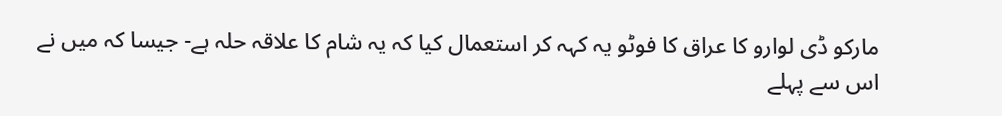مارکو ڈی لوارو کا عراق کا فوٹو یہ کہہ کر استعمال کیا کہ یہ شام کا علاقہ حلہ ہے- جیسا کہ میں نے اس سے پہلے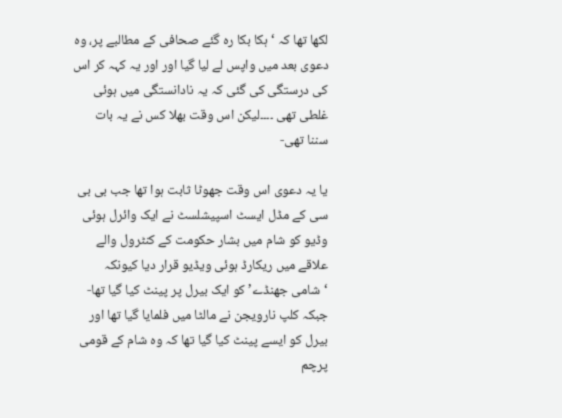لکھا تھا کہ ‘ہکا بکا رہ گئے صحافی کے مطالبے پر، وہ دعوی بعد میں واپس لے لیا گیا اور اور یہ کہہ کر اس کی درستگی کی گئی کہ یہ نادانستگی میں ہوئی غلطی تھی ۔۔۔۔لیکن اس وقت بھلا کس نے یہ بات سننا تھی-

یا یہ دعوی اس وقت جھوٹا ثابت ہوا تھا جب بی بی سی کے مڈل ایسٹ اسپیشلسٹ نے ایک وائرل ہوئی وڈیو کو شام میں بشار حکومت کے کنٹرول والے علاقے میں ریکارڈ ہوئی ویڈیو قرار دیا کیونکہ ‘شامی جھنڈے’ کو ایک بیرل پر پینٹ کیا گیا تھا- جبکہ کلپ نارویجن نے مالٹا میں فلمایا گیا تھا اور بیرل کو ایسے پینٹ کیا گیا تھا کہ وہ شام کے قومی پرچم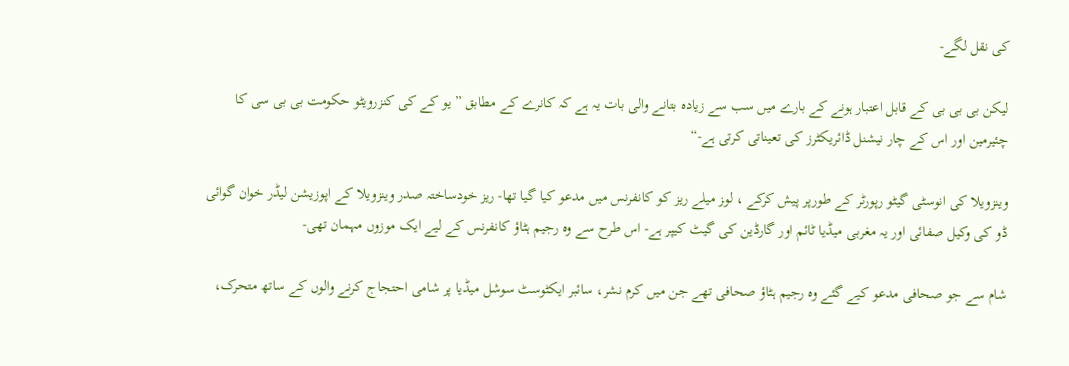کی نقل لگے-

لیکن بی بی بی کے قابل اعتبار ہونے کے بارے میں سب سے زیادہ بتانے والی بات یہ ہے کہ کانرے کے مطابق ” یو کے کی کنزرویٹو حکومت بی بی سی کا چئیرمین اور اس کے چار نیشنل ڈائریکٹرز کی تعیناتی کرتی ہے-“

وینزویلا کی انوسٹی گیٹو رپورٹر کے طورپر پیش کرکے ، لو‍‍ز میلے ریز کو کانفرنس میں مدعو کیا گیا تھا- ریز خودساختہ صدر وینزویلا کے اپوزیشن لیڈر خوان گوائی ڈو کی وکیل صفائی اور یہ مغربی میڈیا ٹائم اور گارڈین کی گیٹ کیپر ہے- اس طرح سے وہ رجیم ہٹاؤ کانفرنس کے لیے ایک موزوں مہمان تھی-

شام سے جو صحافی مدعو کیے گئے وہ رجیم ہٹاؤ صحافی تھے جن میں کرم نشر، سائبر ایکٹوسٹ سوشل میڈیا پر شامی احتجاج کرنے والوں کے ساتھ متحرک،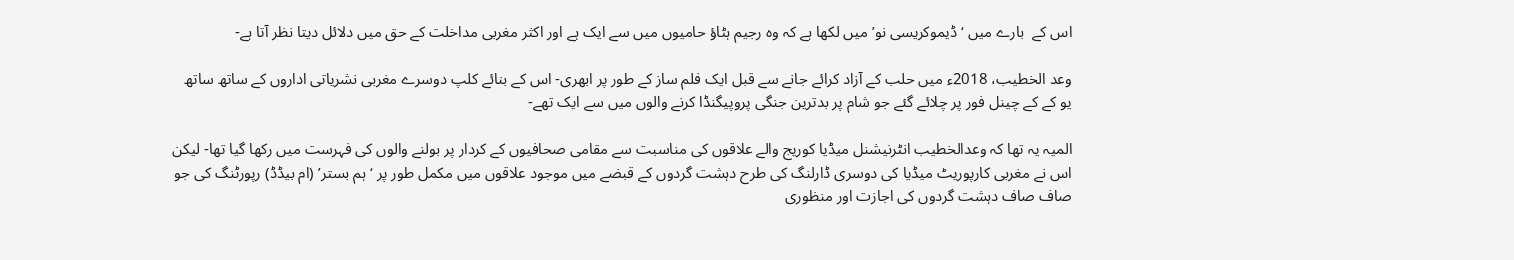اس کے  بارے میں ‘ ڈیموکریسی نو’ میں لکھا ہے کہ وہ رجیم ہٹاؤ حامیوں میں سے ایک ہے اور اکثر مغربی مداخلت کے حق میں دلائل دیتا نظر آتا ہے-

وعد الخطیب، 2018ء میں حلب کے آزاد کرائے جانے سے قبل ایک فلم ساز کے طور پر ابھری- اس کے بنائے کلپ دوسرے مغربی نشریاتی اداروں کے ساتھ ساتھ یو کے کے چینل فور پر چلائے گئے جو شام پر بدترین جنگی پروپیگنڈا کرنے والوں میں سے ایک تھے-

المیہ یہ تھا کہ وعدالخطیب انٹرنیشنل میڈیا کوریج والے علاقوں کی مناسبت سے مقامی صحافیوں کے کردار پر بولنے والوں کی فہرست میں رکھا گیا تھا- لیکن اس نے مغربی کارپوریٹ میڈیا کی دوسری ڈارلنگ کی طرح دہشت گردوں کے قبضے میں موجود علاقوں میں مکمل طور پر ‘ہم بستر’ (ام بیڈڈ) رپورٹنگ کی جو صاف صاف دہشت گردوں کی اجازت اور منظوری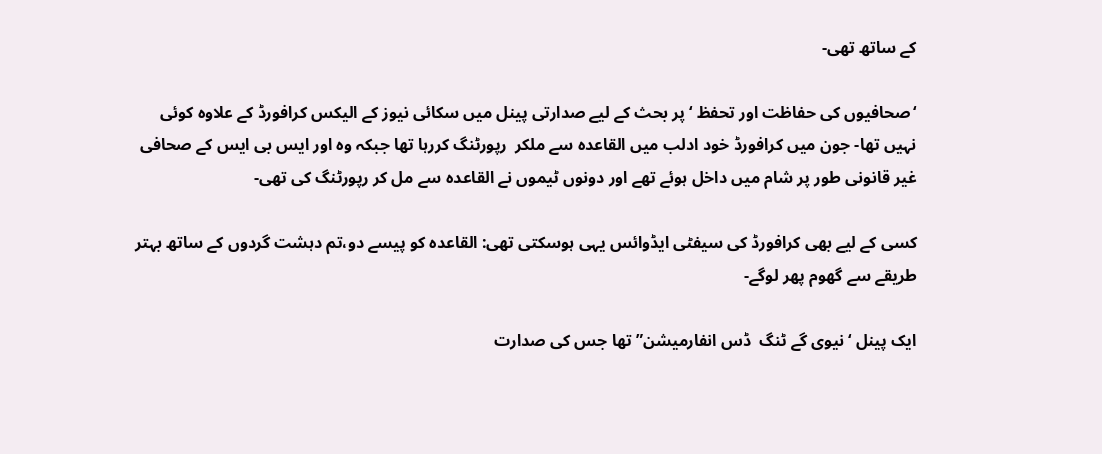کے ساتھ تھی-

‘صحافیوں کی حفاظت اور تحفظ ‘ پر بحث کے لیے صدارتی پینل میں سکائی نیوز کے الیکس کرافورڈ کے علاوہ کوئی نہیں تھا- جون میں کرافورڈ خود ادلب میں القاعدہ سے ملکر  رپورٹنگ کررہا تھا جبکہ وہ اور ایس بی ایس کے صحافی غیر قانونی طور پر شام میں داخل ہوئے تھے اور دونوں ٹیموں نے القاعدہ سے مل کر رپورٹنگ کی تھی-

کسی کے لیے بھی کرافورڈ کی سیفٹی ایڈوائس یہی ہوسکتی تھی: القاعدہ کو پیسے دو،تم دہشت گردوں کے ساتھ بہتر طریقے سے گھوم پھر لوگے-

ایک پینل ‘ نیوی گے ٹنگ  ڈس انفارمیشن” تھا جس کی صدارت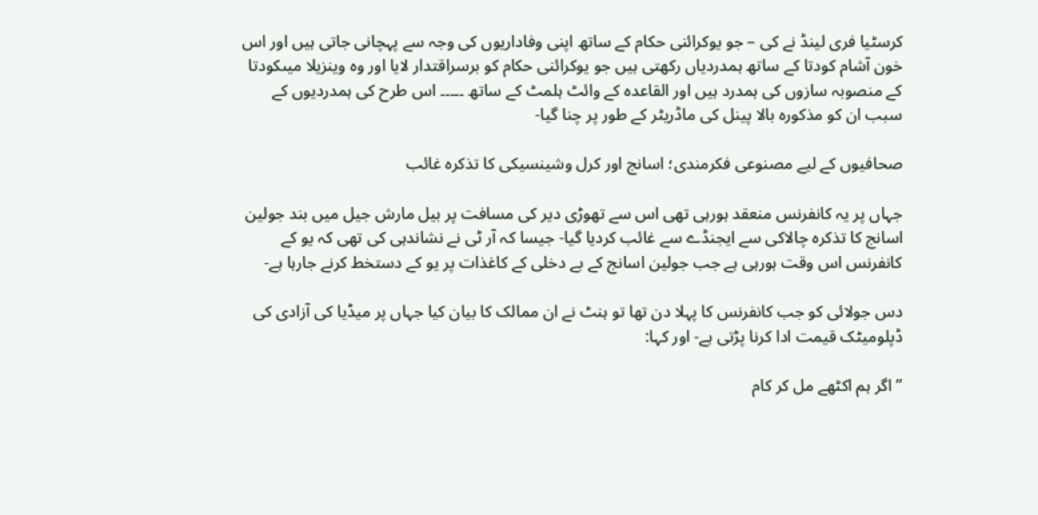کرسٹیا فری لینڈ نے کی – جو یوکرائنی حکام کے ساتھ اپنی وفاداریوں کی وجہ سے پہچانی جاتی ہیں اور اس خون آشام کودتا کے ساتھ ہمدردیاں رکھتی ہیں جو یوکرائنی حکام کو برسراقتدار لایا اور وہ وینزیلا میںکودتا کے منصوبہ سازوں کی ہمدرد ہیں اور القاعدہ کے وائٹ ہلمٹ کے ساتھ ۔۔۔۔۔ اس طرح کی ہمدردیوں کے سبب ان کو مذکورہ بالا پینل کی ماڈریٹر کے طور پر چنا گیا-

صحافیوں کے لیے مصنوعی فکرمندی؛ اسانج اور کرل وشینسیکی کا تذکرہ غائب

جہاں پر یہ کانفرنس منعقد ہورہی تھی اس سے تھوڑی دیر کی مسافت پر بیل مارش جیل میں بند جولین اسانج کا تذکرہ چالاکی سے ایجنڈے سے غائب کردیا گیا- جیسا کہ آر ٹی نے نشاندہی کی تھی کہ یو کے کانفرنس اس وقت ہورہی ہے جب جولین اسانج کے بے دخلی کے کاغذات پر یو کے دستخط کرنے جارہا ہے-

دس جولائی کو جب کانفرنس کا پہلا دن تھا تو ہنٹ نے ان ممالک کا بیان کیا جہاں پر میڈیا کی آزادی کی ڈپلومیٹک قیمت ادا کرنا پڑتی ہے- اور کہا:

” اگر ہم اکٹھے مل کر کام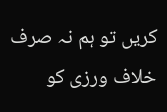کریں تو ہم نہ صرف خلاف ورزی کو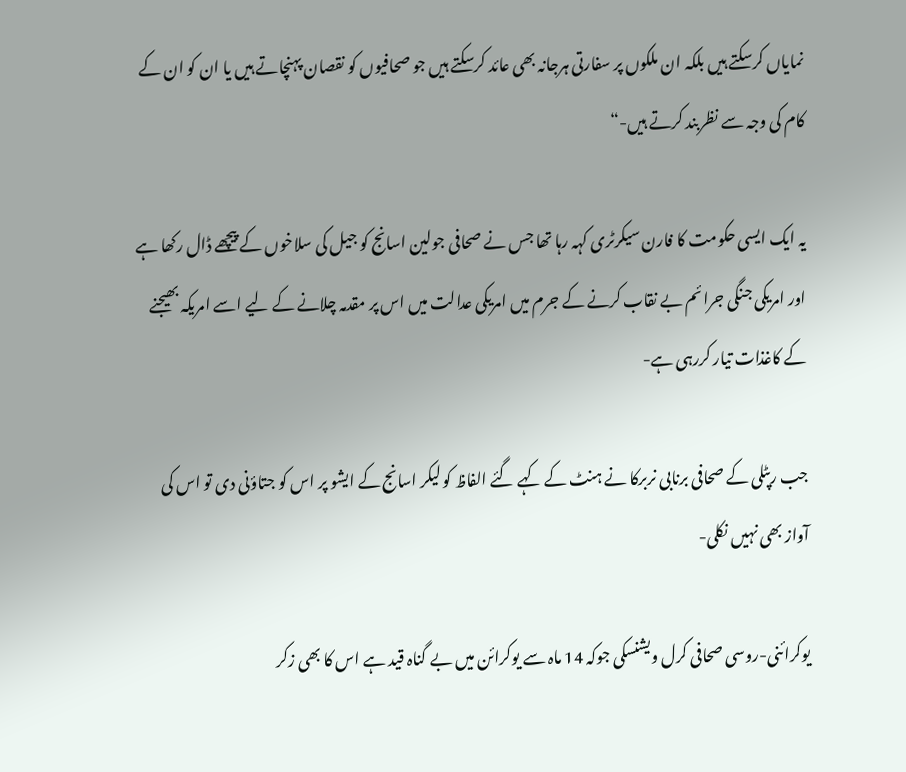نمایاں کرسکتے ہیں بلکہ ان ملکوں پر سفارتی ہرجانہ بھی عائد کرسکتے ہیں جو صحافیوں کو نقصان پہنچاتے ہیں یا ان کو ان کے کام کی وجہ سے نظربند کرتے ہیں-“

یہ ایک ایسی حکومت کا فارن سیکرٹری کہہ رہا تھا جس نے صحافی جولین اسانج کو جیل کی سلاخوں کے پیچھے ڈال رکھا ہے اور امریکی جنگی جرائم بے نقاب کرنے کے جرم میں امریکی عدالت میں اس پر مقدمہ چلانے کے لیے اسے امریکہ بھیجنے کے کاغذات تیار کررہی ہے-

جب رپٹلی کے صحافی برنابی نربرکا نے ہنٹ کے کہے گئے الفاظ کو لیکر اسانج کے ایشو پر اس کو جتاؤنی دی تو اس کی آواز بھی نہیں نکلی-

یوکرائنی-روسی صحافی کرل ویشنسکی جوکہ 14 ماہ سے یوکرائن میں بے گناہ قید ہے اس کا بھی زکر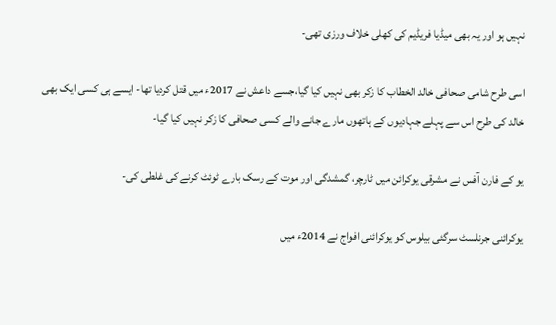نہیں ہو اور یہ بھی میڈیا فریڈیم کی کھلی خلاف ورزی تھی-

اسی طرح شامی صحافی خالد الخطاب کا زکر بھی نہیں کیا گیا،جسے داعش نے 2017ء میں قتل کردیا تھا- ایسے ہی کسی ایک بھی خالد کی طرح اس سے پہلے جہادیوں کے ہاتھوں مارے جانے والے کسی صحافی کا زکر نہیں کیا گیا-

یو کے فارن آفس نے مشرقی یوکرائن میں ٹارچر، گمشدگی اور موت کے رسک بارے ٹوئٹ کرنے کی غلطی کی-

یوکرائنی جرنلسٹ سرگئی بیلوس کو یوکرائنی افواج نے 2014ء میں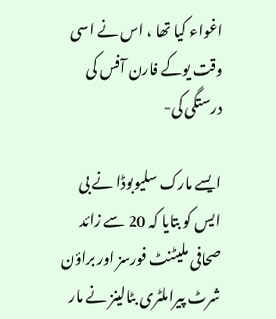اغواء کیا تھا ، اس نے اسی وقت یوکے فارن آفس کی درستگی کی-

ایسے مارک سلیوبوڈا نے بی ایس کو بتایا کہ 20 سے زائد صحافی ملیٹنٹ فورسز اور براؤن شرٹ پیراملٹری بٹالینز نے مار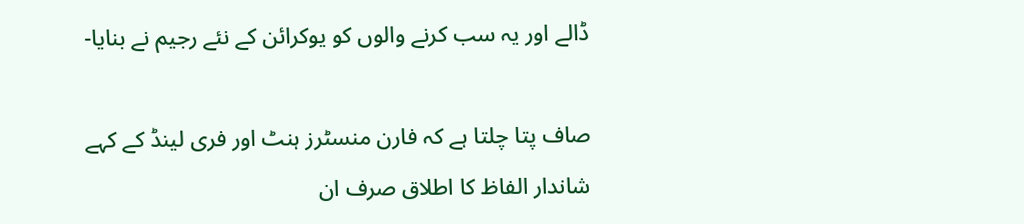ڈالے اور یہ سب کرنے والوں کو یوکرائن کے نئے رجیم نے بنایا-

صاف پتا چلتا ہے کہ فارن منسٹرز ہنٹ اور فری لینڈ کے کہے شاندار الفاظ کا اطلاق صرف ان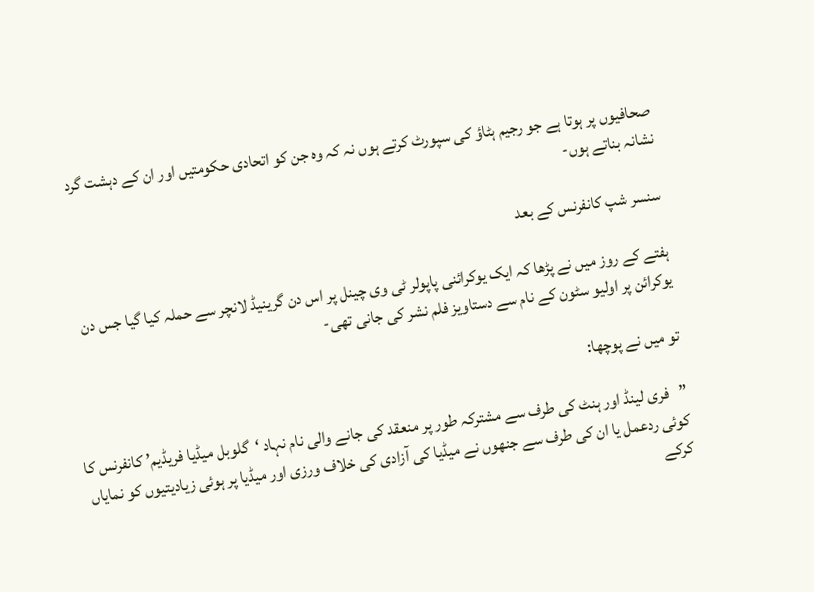صحافیوں پر ہوتا ہے جو رجیم ہٹاؤ کی سپورٹ کرتے ہوں نہ کہ وہ جن کو اتحادی حکومتیں اور ان کے دہشت گرد نشانہ بناتے ہوں-

سنسر شپ کانفرنس کے بعد

ہفتے کے روز میں نے پڑھا کہ ایک یوکرائنی پاپولر ٹی وی چینل پر اس دن گرینیڈ لانچر سے حملہ کیا گیا جس دن یوکرائن پر اولیو سٹون کے نام سے دستاویز فلم نشر کی جانی تھی-

تو میں نے پوچھا:

”   فری لینڈ اور ہنٹ کی طرف سے مشترکہ طور پر منعقد کی جانے والی نام نہاد ‘گلوبل میڈیا فریڈیم’ کانفرنس کا کوئی ردعمل یا ان کی طرف سے جنھوں نے میڈیا کی آزادی کی خلاف ورزی اور میڈیا پر ہوئی زیادیتیوں کو نمایاں کرکے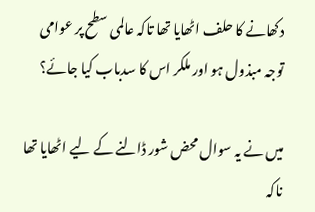دکھانے کا حلف اٹھایا تھا تاکہ عالمی سطح پر عوامی توجہ مبذول ہو اور ملکر اس کا سدباب کیا جائے؟

میں نے یہ سوال محض شور ڈالنے کے لیے اٹھایا تھا ناکہ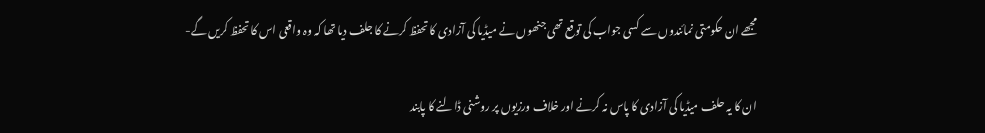مجھے ان حکومتی نمائندوں سے کسی جواب کی توقع تھی جنھوں نے میڈیا کی آزادی کا تحفظ کرنے کا جلف دیا تھا کہ وہ واقعی اس کا تحفظ کریں گے-

ان کا یہ حلف میڈیا کی آزادی کا پاس نہ کرنے اور خلاف ورزیوں پر روشنی ڈالنے کا پابند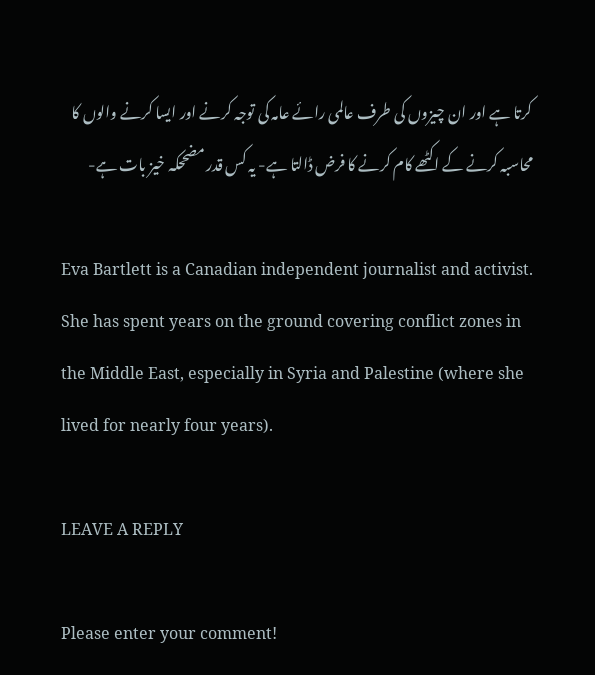کرتا ہے اور ان چیزوں کی طرف عالمی رائے عامہ کی توجہ کرنے اور ایسا کرنے والوں کا محاسبہ کرنے کے اکٹھے کام کرنے کا فرض ڈالتا ہے- یہ کس قدر مضححکہ خیز بات ہے-

Eva Bartlett is a Canadian independent journalist and activist. She has spent years on the ground covering conflict zones in the Middle East, especially in Syria and Palestine (where she lived for nearly four years).

LEAVE A REPLY

Please enter your comment!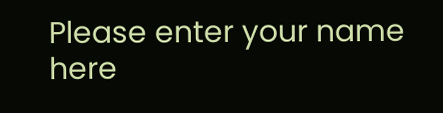Please enter your name here